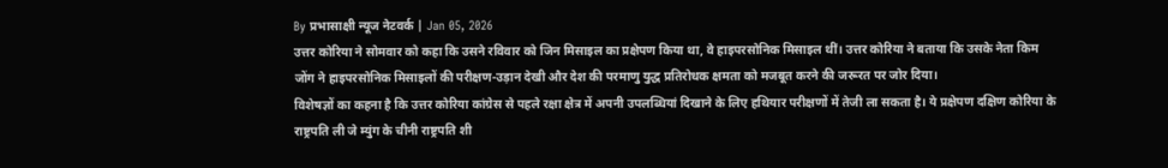By प्रभासाक्षी न्यूज नेटवर्क | Jan 05, 2026
उत्तर कोरिया ने सोमवार को कहा कि उसने रविवार को जिन मिसाइल का प्रक्षेपण किया था, वे हाइपरसोनिक मिसाइल थीं। उत्तर कोरिया ने बताया कि उसके नेता किम जोंग ने हाइपरसोनिक मिसाइलों की परीक्षण-उड़ान देखी और देश की परमाणु युद्ध प्रतिरोधक क्षमता को मजबूत करने की जरूरत पर जोर दिया।
विशेषज्ञों का कहना है कि उत्तर कोरिया कांग्रेस से पहले रक्षा क्षेत्र में अपनी उपलब्धियां दिखाने के लिए हथियार परीक्षणों में तेजी ला सकता है। ये प्रक्षेपण दक्षिण कोरिया के राष्ट्रपति ली जे म्युंग के चीनी राष्ट्रपति शी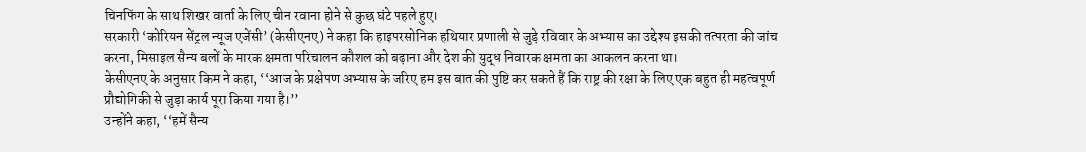चिनफिंग के साथ शिखर वार्ता के लिए चीन रवाना होने से कुछ घंटे पहले हुए।
सरकारी ‘कोरियन सेंट्रल न्यूज एजेंसी’ (केसीएनए) ने कहा कि हाइपरसोनिक हथियार प्रणाली से जुड़े रविवार के अभ्यास का उद्देश्य इसकी तत्परता की जांच करना, मिसाइल सैन्य बलों के मारक क्षमता परिचालन कौशल को बढ़ाना और देश की युद्ध निवारक क्षमता का आकलन करना था।
केसीएनए के अनुसार किम ने कहा, ‘‘आज के प्रक्षेपण अभ्यास के जरिए हम इस बात की पुष्टि कर सकते हैं कि राष्ट्र की रक्षा के लिए एक बहुत ही महत्वपूर्ण प्रौद्योगिकी से जुड़ा कार्य पूरा किया गया है।’’
उन्होंने कहा, ‘‘हमें सैन्य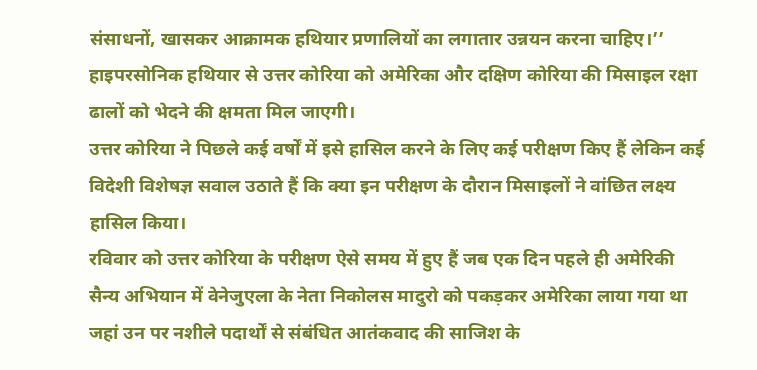संसाधनों, खासकर आक्रामक हथियार प्रणालियों का लगातार उन्नयन करना चाहिए।’’ हाइपरसोनिक हथियार से उत्तर कोरिया को अमेरिका और दक्षिण कोरिया की मिसाइल रक्षा ढालों को भेदने की क्षमता मिल जाएगी।
उत्तर कोरिया ने पिछले कई वर्षों में इसे हासिल करने के लिए कई परीक्षण किए हैं लेकिन कई विदेशी विशेषज्ञ सवाल उठाते हैं कि क्या इन परीक्षण के दौरान मिसाइलों ने वांछित लक्ष्य हासिल किया।
रविवार को उत्तर कोरिया के परीक्षण ऐसे समय में हुए हैं जब एक दिन पहले ही अमेरिकी सैन्य अभियान में वेनेजुएला के नेता निकोलस मादुरो को पकड़कर अमेरिका लाया गया था जहां उन पर नशीले पदार्थों से संबंधित आतंकवाद की साजिश के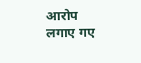आरोप लगाए गए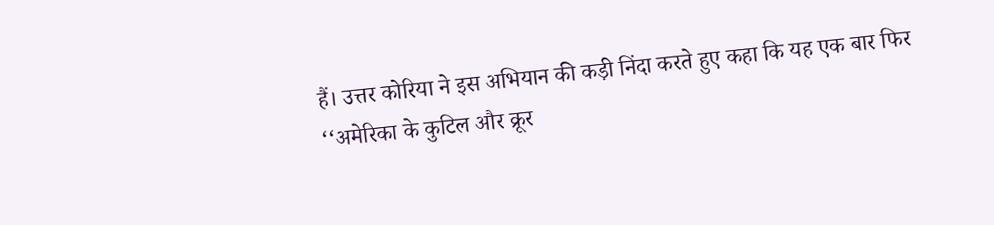हैं। उत्तर कोरिया ने इस अभियान की कड़ी निंदा करते हुए कहा कि यह एक बार फिर ‘‘अमेरिका के कुटिल और क्रूर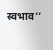स्वभाव’’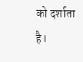को दर्शाता है।